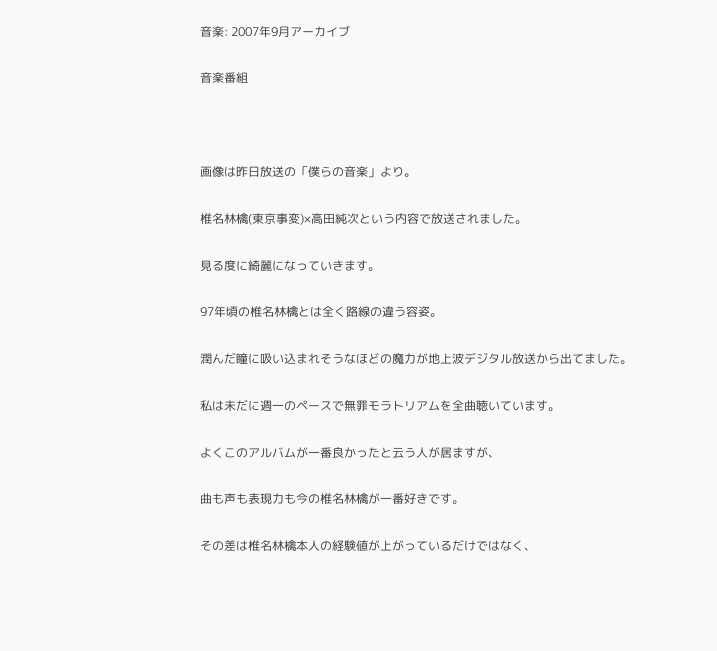音楽: 2007年9月アーカイブ

音楽番組



画像は昨日放送の「僕らの音楽」より。

椎名林檎(東京事変)×高田純次という内容で放送されました。

見る度に綺麗になっていきます。

97年頃の椎名林檎とは全く路線の違う容姿。

潤んだ瞳に吸い込まれそうなほどの魔力が地上波デジタル放送から出てました。

私は未だに週一のペースで無罪モラトリアムを全曲聴いています。

よくこのアルバムが一番良かったと云う人が居ますが、

曲も声も表現力も今の椎名林檎が一番好きです。

その差は椎名林檎本人の経験値が上がっているだけではなく、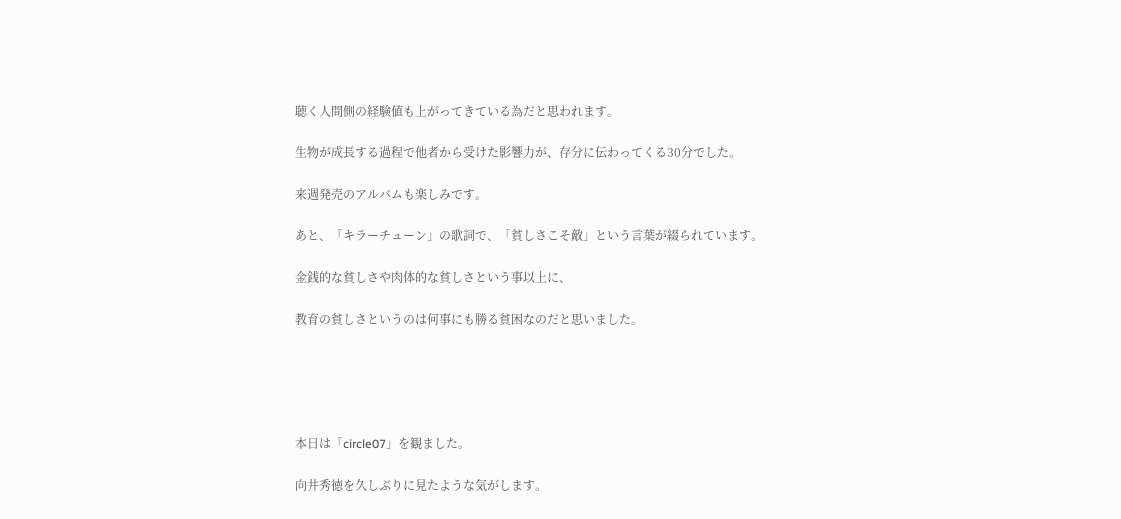聴く人間側の経験値も上がってきている為だと思われます。

生物が成長する過程で他者から受けた影響力が、存分に伝わってくる30分でした。

来週発売のアルバムも楽しみです。

あと、「キラーチューン」の歌詞で、「貧しさこそ敵」という言葉が綴られています。

金銭的な貧しさや肉体的な貧しさという事以上に、

教育の貧しさというのは何事にも勝る貧困なのだと思いました。





本日は「circle07」を観ました。

向井秀徳を久しぶりに見たような気がします。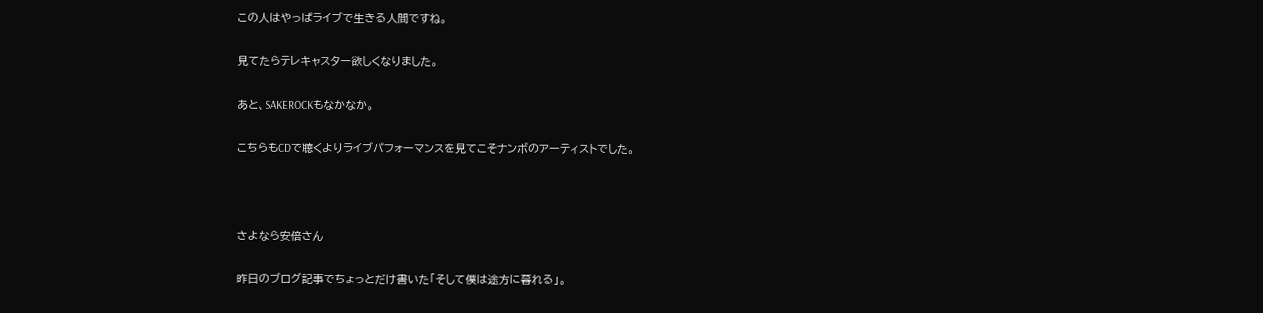この人はやっぱライブで生きる人間ですね。

見てたらテレキャスター欲しくなりました。

あと、SAKEROCKもなかなか。

こちらもCDで聴くよりライブパフォーマンスを見てこそナンボのアーティストでした。



さよなら安倍さん

昨日のブログ記事でちょっとだけ書いた「そして僕は途方に暮れる」。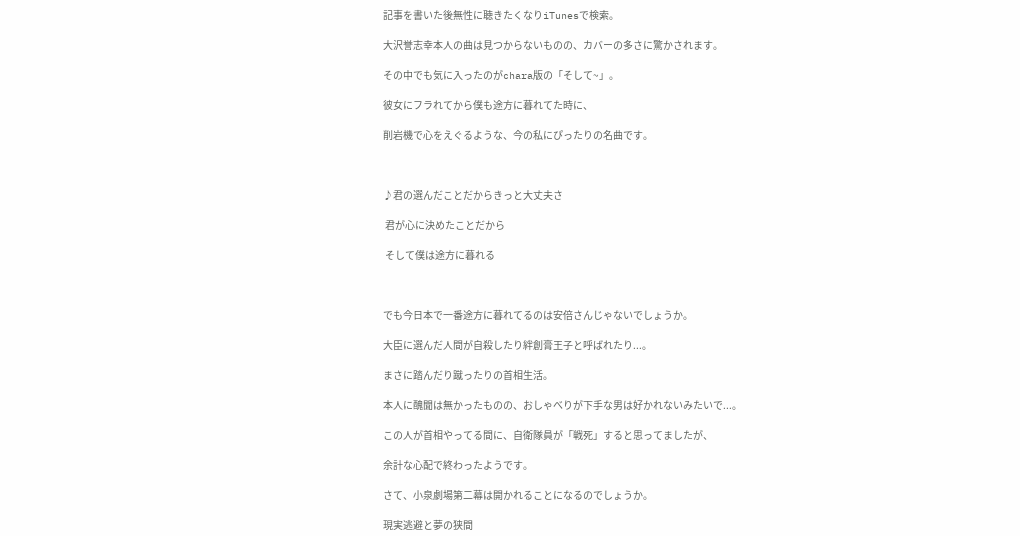記事を書いた後無性に聴きたくなりiTunesで検索。

大沢誉志幸本人の曲は見つからないものの、カバーの多さに驚かされます。

その中でも気に入ったのがchara版の「そして~」。

彼女にフラれてから僕も途方に暮れてた時に、

削岩機で心をえぐるような、今の私にぴったりの名曲です。



♪君の選んだことだからきっと大丈夫さ

 君が心に決めたことだから

 そして僕は途方に暮れる



でも今日本で一番途方に暮れてるのは安倍さんじゃないでしょうか。

大臣に選んだ人間が自殺したり絆創膏王子と呼ばれたり...。

まさに踏んだり蹴ったりの首相生活。

本人に醜聞は無かったものの、おしゃべりが下手な男は好かれないみたいで...。

この人が首相やってる間に、自衛隊員が「戦死」すると思ってましたが、

余計な心配で終わったようです。

さて、小泉劇場第二幕は開かれることになるのでしょうか。

現実逃避と夢の狭間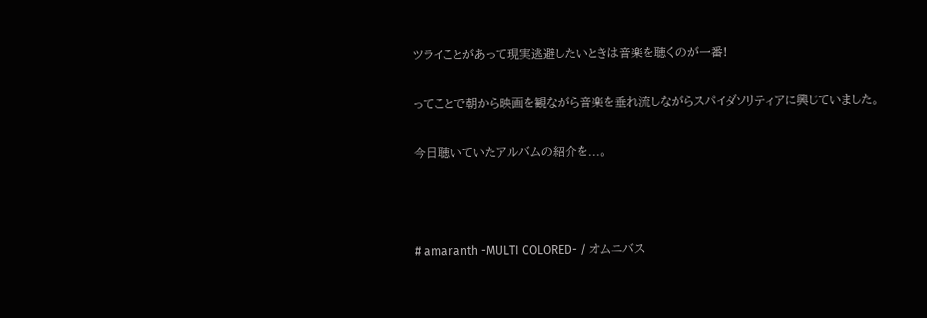ツライことがあって現実逃避したいときは音楽を聴くのが一番!

ってことで朝から映画を観ながら音楽を垂れ流しながらスパイダソリティアに興じていました。

今日聴いていたアルバムの紹介を...。



# amaranth -MULTI COLORED- / オムニバス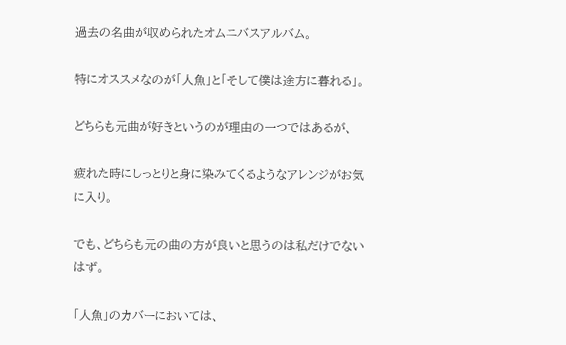過去の名曲が収められたオムニバスアルバム。

特にオススメなのが「人魚」と「そして僕は途方に暮れる」。

どちらも元曲が好きというのが理由の一つではあるが、

疲れた時にしっとりと身に染みてくるようなアレンジがお気に入り。

でも、どちらも元の曲の方が良いと思うのは私だけでないはず。

「人魚」のカバーにおいては、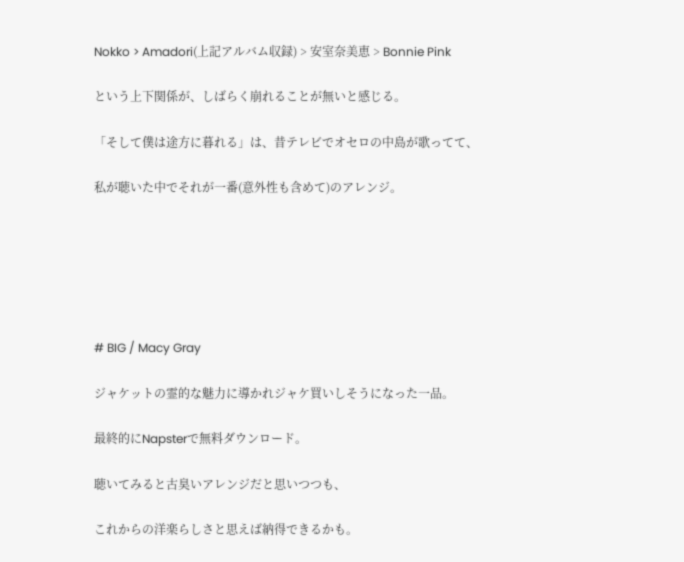Nokko > Amadori(上記アルバム収録) > 安室奈美恵 > Bonnie Pink

という上下関係が、しばらく崩れることが無いと感じる。

「そして僕は途方に暮れる」は、昔テレビでオセロの中島が歌ってて、

私が聴いた中でそれが一番(意外性も含めて)のアレンジ。






# BIG / Macy Gray

ジャケットの霊的な魅力に導かれジャケ買いしそうになった一品。

最終的にNapsterで無料ダウンロード。

聴いてみると古臭いアレンジだと思いつつも、

これからの洋楽らしさと思えば納得できるかも。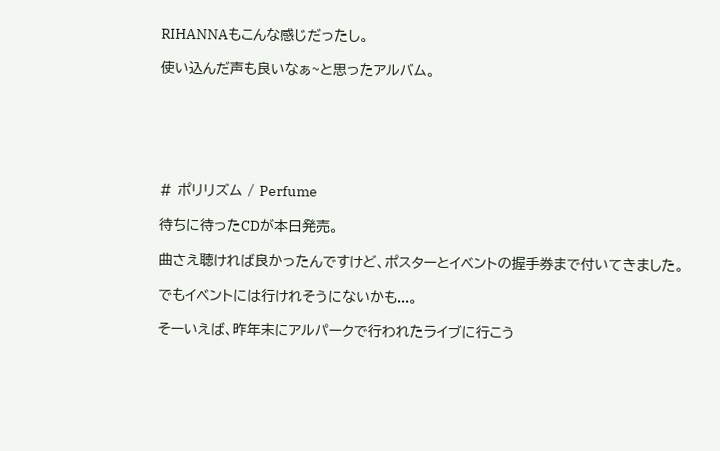RIHANNAもこんな感じだったし。

使い込んだ声も良いなぁ~と思ったアルバム。






# ポリリズム / Perfume

待ちに待ったCDが本日発売。

曲さえ聴ければ良かったんですけど、ポスターとイベントの握手券まで付いてきました。

でもイベントには行けれそうにないかも...。

そーいえば、昨年末にアルパークで行われたライブに行こう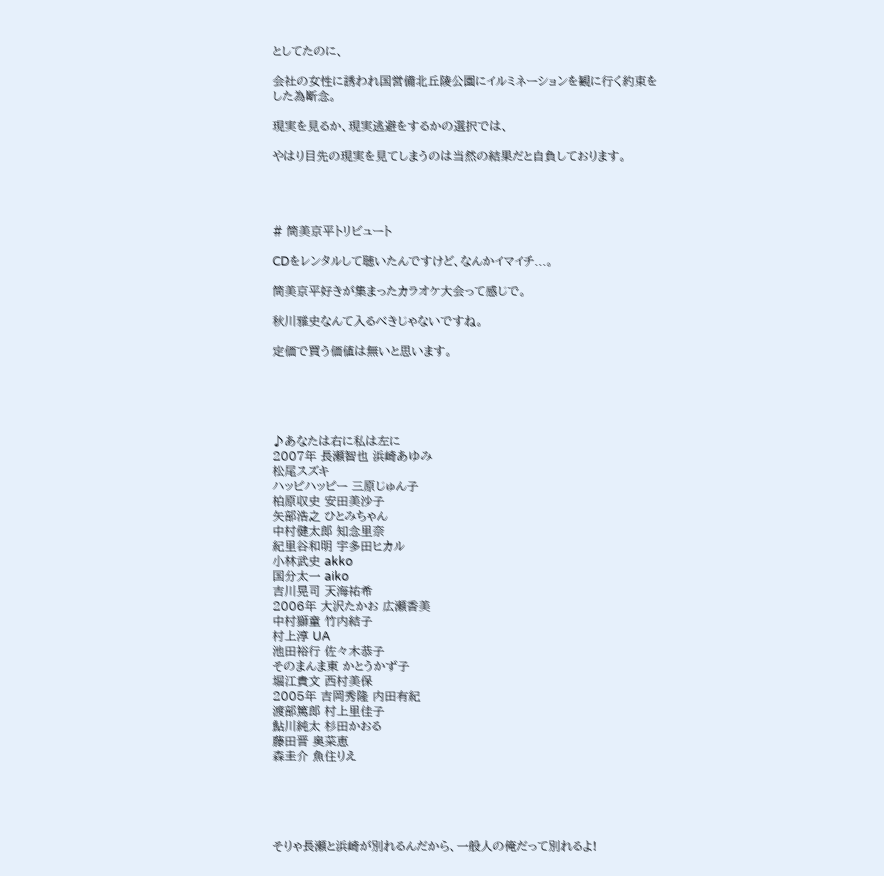としてたのに、

会社の女性に誘われ国営備北丘陵公園にイルミネーションを観に行く約束をした為断念。

現実を見るか、現実逃避をするかの選択では、

やはり目先の現実を見てしまうのは当然の結果だと自負しております。




# 筒美京平トリビュート

CDをレンタルして聴いたんですけど、なんかイマイチ...。

筒美京平好きが集まったカラオケ大会って感じで。

秋川雅史なんて入るべきじゃないですね。

定価で買う価値は無いと思います。





♪あなたは右に私は左に
2007年 長瀬智也 浜崎あゆみ
松尾スズキ
ハッピハッピー 三原じゅん子
柏原収史 安田美沙子
矢部浩之 ひとみちゃん
中村健太郎 知念里奈
紀里谷和明 宇多田ヒカル
小林武史 akko
国分太一 aiko
吉川晃司 天海祐希
2006年 大沢たかお 広瀬香美
中村獅童 竹内結子
村上淳 UA
池田裕行 佐々木恭子
そのまんま東 かとうかず子
堀江貴文 西村美保
2005年 吉岡秀隆 内田有紀
渡部篤郎 村上里佳子
鮎川純太 杉田かおる
藤田晋 奥菜恵
森圭介 魚住りえ





そりゃ長瀬と浜崎が別れるんだから、一般人の俺だって別れるよ!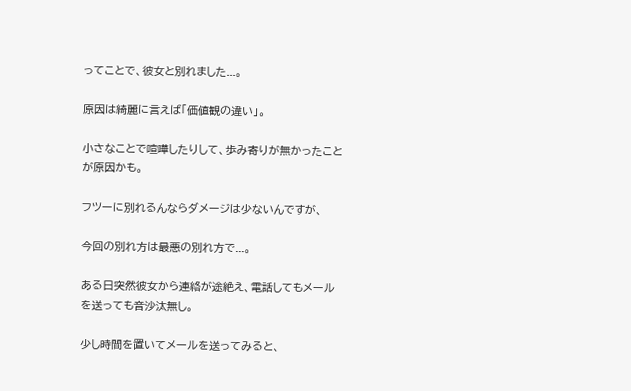ってことで、彼女と別れました...。

原因は綺麗に言えば「価値観の違い」。

小さなことで喧嘩したりして、歩み寄りが無かったことが原因かも。

フツーに別れるんならダメージは少ないんですが、

今回の別れ方は最悪の別れ方で...。

ある日突然彼女から連絡が途絶え、電話してもメールを送っても音沙汰無し。

少し時間を置いてメールを送ってみると、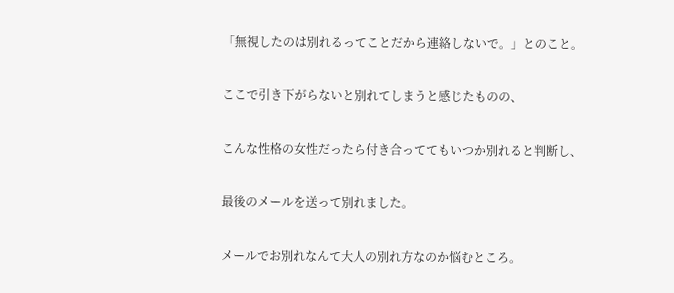「無視したのは別れるってことだから連絡しないで。」とのこと。

ここで引き下がらないと別れてしまうと感じたものの、

こんな性格の女性だったら付き合っててもいつか別れると判断し、

最後のメールを送って別れました。

メールでお別れなんて大人の別れ方なのか悩むところ。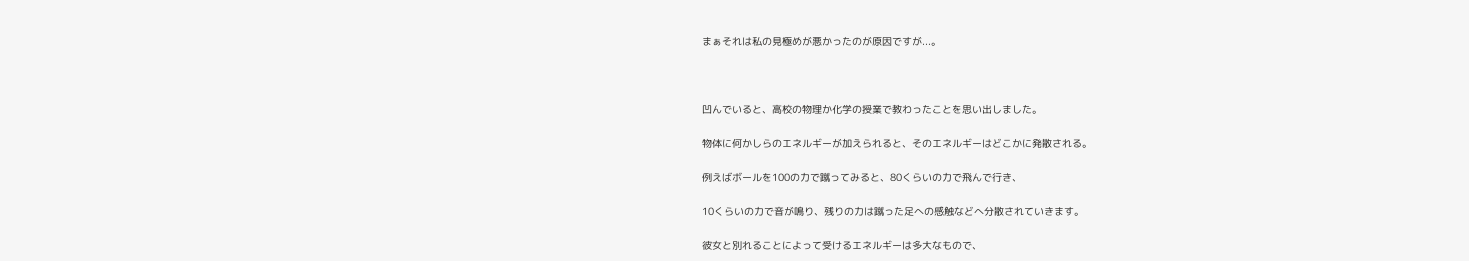まぁそれは私の見極めが悪かったのが原因ですが...。



凹んでいると、高校の物理か化学の授業で教わったことを思い出しました。

物体に何かしらのエネルギーが加えられると、そのエネルギーはどこかに発散される。

例えばボールを100の力で蹴ってみると、80くらいの力で飛んで行き、

10くらいの力で音が鳴り、残りの力は蹴った足への感触などへ分散されていきます。

彼女と別れることによって受けるエネルギーは多大なもので、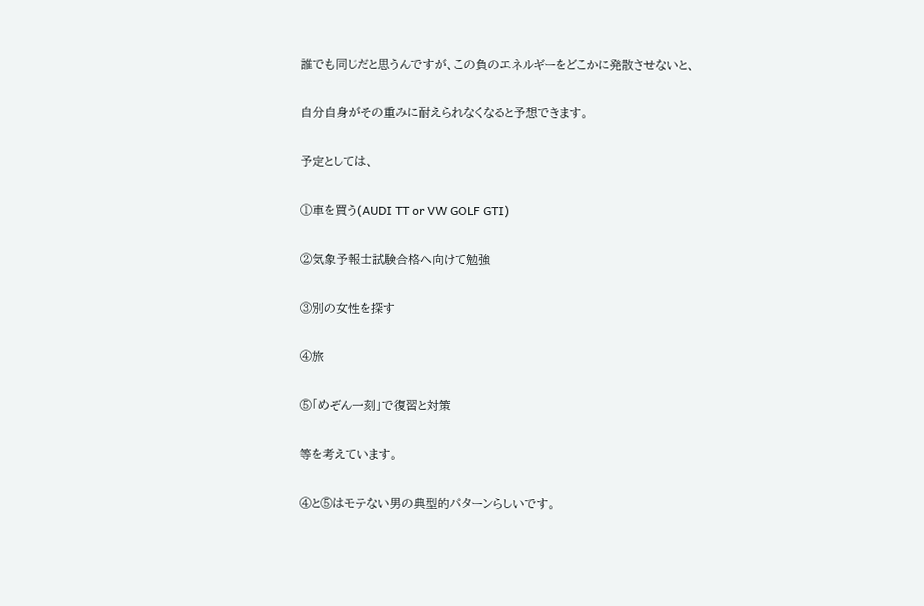誰でも同じだと思うんですが、この負のエネルギーをどこかに発散させないと、

自分自身がその重みに耐えられなくなると予想できます。

予定としては、

①車を買う(AUDI TT or VW GOLF GTI)

②気象予報士試験合格へ向けて勉強

③別の女性を探す

④旅

⑤「めぞん一刻」で復習と対策

等を考えています。

④と⑤はモテない男の典型的パターンらしいです。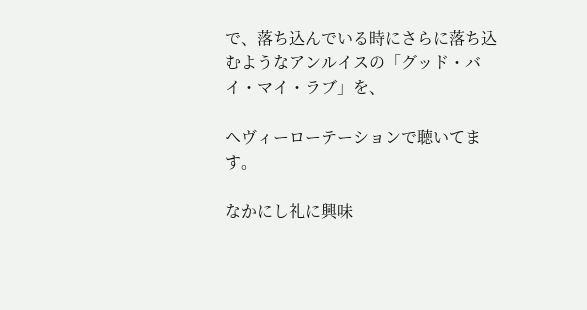で、落ち込んでいる時にさらに落ち込むようなアンルイスの「グッド・バイ・マイ・ラブ」を、

ヘヴィーローテーションで聴いてます。

なかにし礼に興味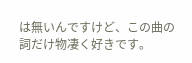は無いんですけど、この曲の詞だけ物凄く好きです。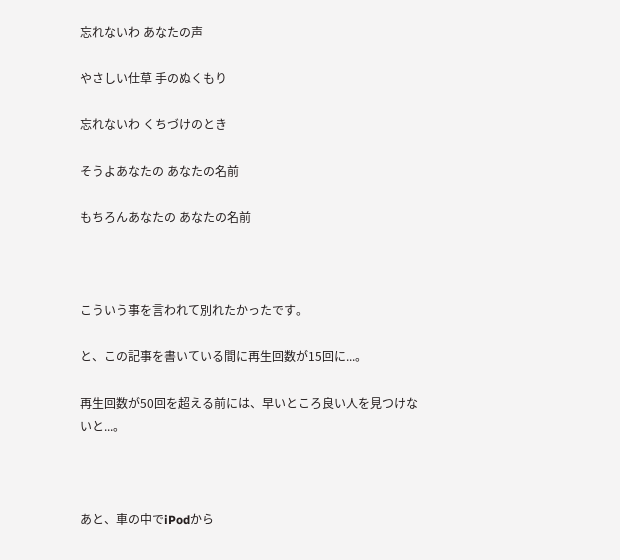忘れないわ あなたの声

やさしい仕草 手のぬくもり

忘れないわ くちづけのとき

そうよあなたの あなたの名前

もちろんあなたの あなたの名前



こういう事を言われて別れたかったです。

と、この記事を書いている間に再生回数が15回に...。

再生回数が50回を超える前には、早いところ良い人を見つけないと...。



あと、車の中でiPodから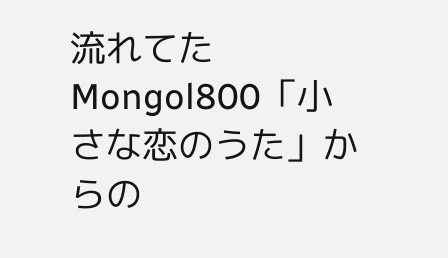流れてたMongol800「小さな恋のうた」からの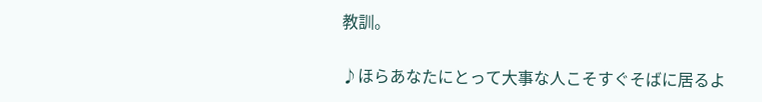教訓。

♪ほらあなたにとって大事な人こそすぐそばに居るよ